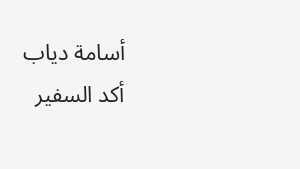أسامة دياب
أكد السفير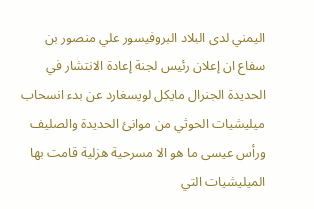اليمني لدى البلاد البروفيسور علي منصور بن سفاع ان إعلان رئيس لجنة إعادة الانتشار في الحديدة الجنرال مايكل لويسغارد عن بدء انسحاب ميليشيات الحوثي من موانئ الحديدة والصليف ورأس عيسى ما هو الا مسرحية هزلية قامت بها الميليشيات التي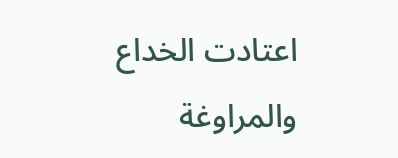اعتادت الخداع والمراوغة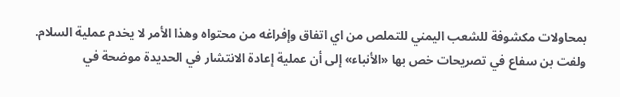بمحاولات مكشوفة للشعب اليمني للتملص من اي اتفاق وإفراغه من محتواه وهذا الأمر لا يخدم عملية السلام.
ولفت بن سفاع في تصريحات خص بها «الأنباء» إلى أن عملية إعادة الانتشار في الحديدة موضحة في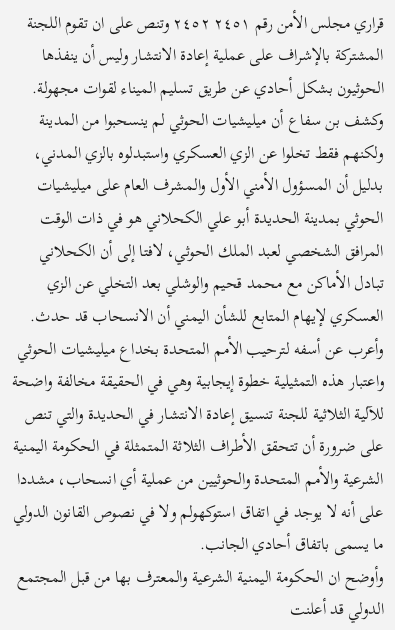قراري مجلس الأمن رقم ٢٤٥١ ٢٤٥٢ وتنص على ان تقوم اللجنة المشتركة بالإشراف على عملية إعادة الانتشار وليس أن ينفذها الحوثيون بشكل أحادي عن طريق تسليم الميناء لقوات مجهولة.
وكشف بن سفاع أن ميليشيات الحوثي لم ينسحبوا من المدينة ولكنهم فقط تخلوا عن الزي العسكري واستبدلوه بالزي المدني، بدليل أن المسؤول الأمني الأول والمشرف العام على ميليشيات الحوثي بمدينة الحديدة أبو علي الكحلاني هو في ذات الوقت المرافق الشخصي لعبد الملك الحوثي، لافتا إلى أن الكحلاني تبادل الأماكن مع محمد قحيم والوشلي بعد التخلي عن الزي العسكري لإيهام المتابع للشأن اليمني أن الانسحاب قد حدث.
وأعرب عن أسفه لترحيب الأمم المتحدة بخداع ميليشيات الحوثي واعتبار هذه التمثيلية خطوة إيجابية وهي في الحقيقة مخالفة واضحة للآلية الثلاثية للجنة تنسيق إعادة الانتشار في الحديدة والتي تنص على ضرورة أن تتحقق الأطراف الثلاثة المتمثلة في الحكومة اليمنية الشرعية والأمم المتحدة والحوثيين من عملية أي انسحاب، مشددا على أنه لا يوجد في اتفاق استوكهولم ولا في نصوص القانون الدولي ما يسمى باتفاق أحادي الجانب.
وأوضح ان الحكومة اليمنية الشرعية والمعترف بها من قبل المجتمع الدولي قد أعلنت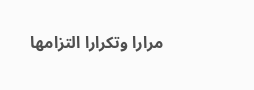مرارا وتكرارا التزامها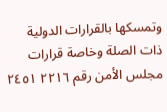وتمسكها بالقرارات الدولية ذات الصلة وخاصة قرارات مجلس الأمن رقم ٢٢١٦ ٢٤٥١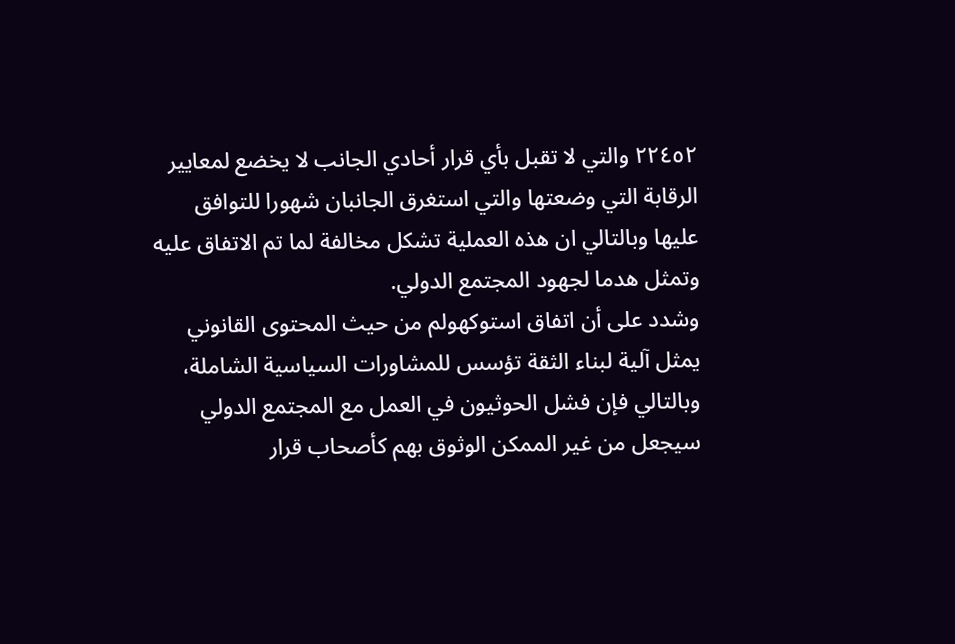٢٢٤٥٢ والتي لا تقبل بأي قرار أحادي الجانب لا يخضع لمعايير الرقابة التي وضعتها والتي استغرق الجانبان شهورا للتوافق عليها وبالتالي ان هذه العملية تشكل مخالفة لما تم الاتفاق عليه وتمثل هدما لجهود المجتمع الدولي.
وشدد على أن اتفاق استوكهولم من حيث المحتوى القانوني يمثل آلية لبناء الثقة تؤسس للمشاورات السياسية الشاملة، وبالتالي فإن فشل الحوثيون في العمل مع المجتمع الدولي سيجعل من غير الممكن الوثوق بهم كأصحاب قرار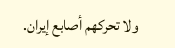ولا تحركهم أصابع إيران.